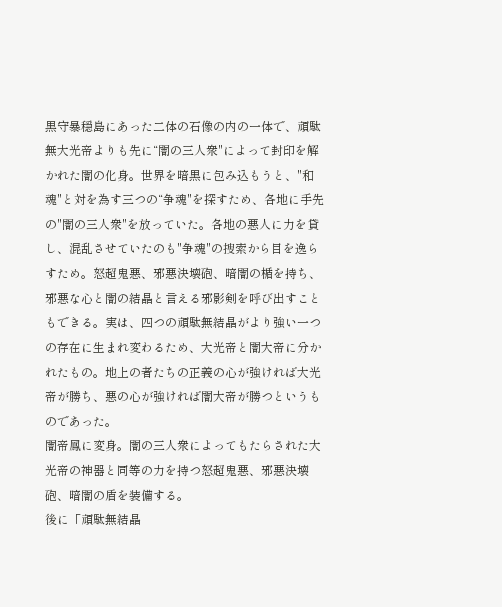黒守暴穏島にあった二体の石像の内の一体で、頑駄無大光帝よりも先に“闇の三人衆"によって封印を解かれた闇の化身。世界を暗黒に包み込もうと、"和魂"と対を為す三つの“争魂"を探すため、各地に手先の"闇の三人衆"を放っていた。各地の悪人に力を貸し、混乱させていたのも"争魂"の捜索から目を逸らすため。怒超鬼悪、邪悪決壊砲、暗闇の楯を持ち、邪悪な心と闇の結晶と言える邪影剣を呼び出すこともできる。実は、四つの頑駄無結晶がより強い一つの存在に生まれ変わるため、大光帝と闇大帝に分かれたもの。地上の者たちの正義の心が強ければ大光帝が勝ち、悪の心が強ければ闇大帝が勝つというものであった。
闇帝鳳に変身。闇の三人衆によってもたらされた大光帝の神器と同等の力を持つ怒超鬼悪、邪悪決壊砲、暗闇の盾を装備する。
後に「頑駄無結晶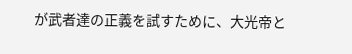が武者達の正義を試すために、大光帝と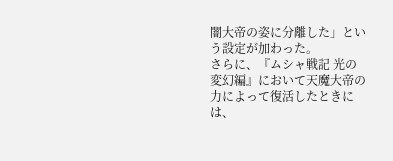闇大帝の姿に分離した」という設定が加わった。
さらに、『ムシャ戦記 光の変幻編』において天魔大帝の力によって復活したときには、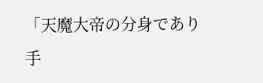「天魔大帝の分身であり手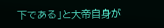下である」と大帝自身が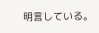明言している。